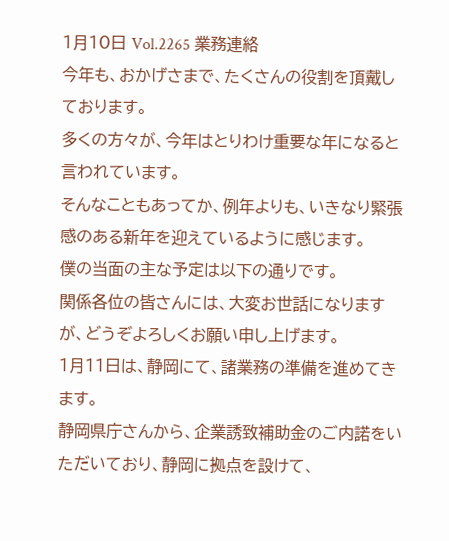1月10日 Vol.2265 業務連絡
今年も、おかげさまで、たくさんの役割を頂戴しております。
多くの方々が、今年はとりわけ重要な年になると言われています。
そんなこともあってか、例年よりも、いきなり緊張感のある新年を迎えているように感じます。
僕の当面の主な予定は以下の通りです。
関係各位の皆さんには、大変お世話になりますが、どうぞよろしくお願い申し上げます。
1月11日は、静岡にて、諸業務の準備を進めてきます。
静岡県庁さんから、企業誘致補助金のご内諾をいただいており、静岡に拠点を設けて、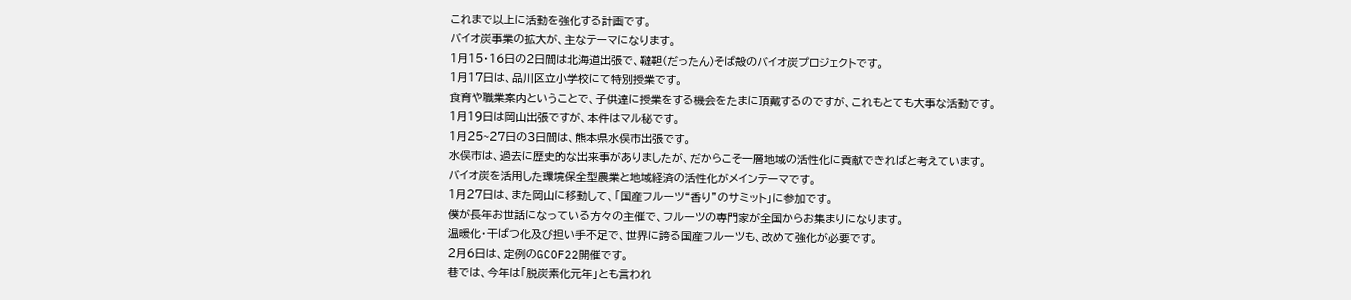これまで以上に活動を強化する計画です。
バイオ炭事業の拡大が、主なテーマになります。
1月15・16日の2日間は北海道出張で、韃靼(だったん)そば殻のバイオ炭プロジェクトです。
1月17日は、品川区立小学校にて特別授業です。
食育や職業案内ということで、子供達に授業をする機会をたまに頂戴するのですが、これもとても大事な活動です。
1月19日は岡山出張ですが、本件はマル秘です。
1月25~27日の3日間は、熊本県水俣市出張です。
水俣市は、過去に歴史的な出来事がありましたが、だからこそ一層地域の活性化に貢献できればと考えています。
バイオ炭を活用した環境保全型農業と地域経済の活性化がメインテーマです。
1月27日は、また岡山に移動して、「国産フルーツ“香り”のサミット」に参加です。
僕が長年お世話になっている方々の主催で、フルーツの専門家が全国からお集まりになります。
温暖化・干ばつ化及び担い手不足で、世界に誇る国産フルーツも、改めて強化が必要です。
2月6日は、定例のGCOF22開催です。
巷では、今年は「脱炭素化元年」とも言われ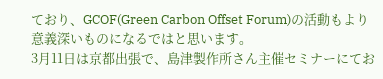ており、GCOF(Green Carbon Offset Forum)の活動もより意義深いものになるではと思います。
3月11日は京都出張で、島津製作所さん主催セミナーにてお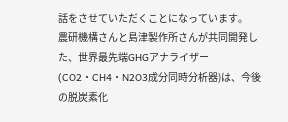話をさせていただくことになっています。
農研機構さんと島津製作所さんが共同開発した、世界最先端GHGアナライザー(CO2・CH4・N2O3成分同時分析器)は、今後の脱炭素化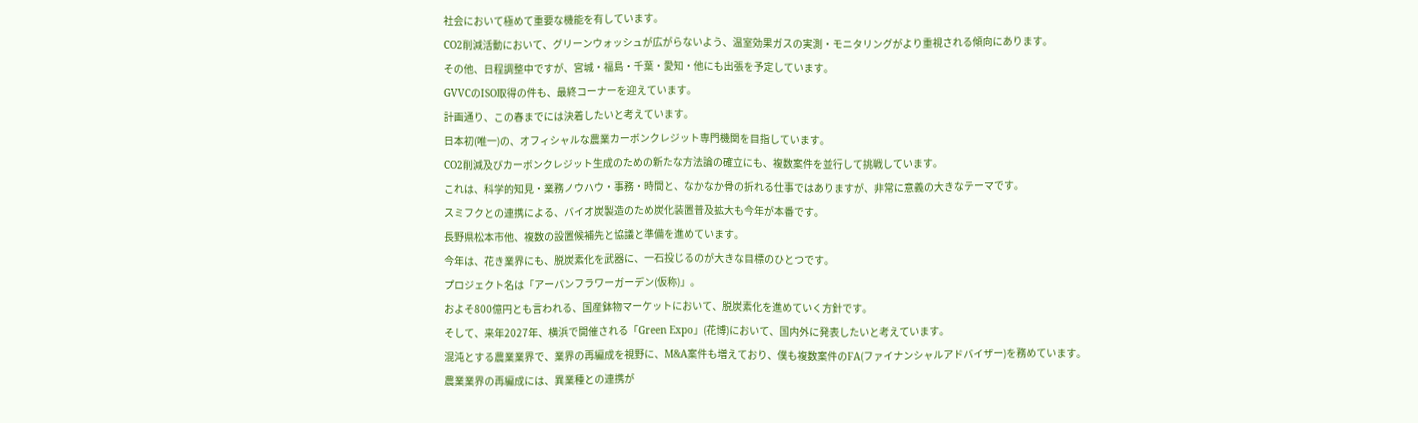社会において極めて重要な機能を有しています。
CO2削減活動において、グリーンウォッシュが広がらないよう、温室効果ガスの実測・モニタリングがより重視される傾向にあります。
その他、日程調整中ですが、宮城・福島・千葉・愛知・他にも出張を予定しています。
GVVCのISO取得の件も、最終コーナーを迎えています。
計画通り、この春までには決着したいと考えています。
日本初(唯一)の、オフィシャルな農業カーボンクレジット専門機関を目指しています。
CO2削減及びカーボンクレジット生成のための新たな方法論の確立にも、複数案件を並行して挑戦しています。
これは、科学的知見・業務ノウハウ・事務・時間と、なかなか骨の折れる仕事ではありますが、非常に意義の大きなテーマです。
スミフクとの連携による、バイオ炭製造のため炭化装置普及拡大も今年が本番です。
長野県松本市他、複数の設置候補先と協議と準備を進めています。
今年は、花き業界にも、脱炭素化を武器に、一石投じるのが大きな目標のひとつです。
プロジェクト名は「アーバンフラワーガーデン(仮称)」。
およそ800億円とも言われる、国産鉢物マーケットにおいて、脱炭素化を進めていく方針です。
そして、来年2027年、横浜で開催される「Green Expo」(花博)において、国内外に発表したいと考えています。
混沌とする農業業界で、業界の再編成を視野に、M&A案件も増えており、僕も複数案件のFA(ファイナンシャルアドバイザー)を務めています。
農業業界の再編成には、異業種との連携が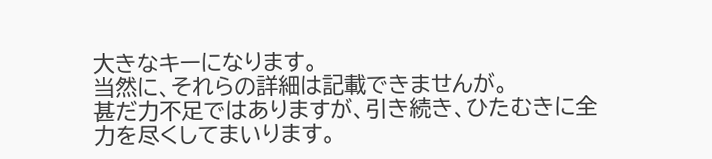大きなキーになります。
当然に、それらの詳細は記載できませんが。
甚だ力不足ではありますが、引き続き、ひたむきに全力を尽くしてまいります。